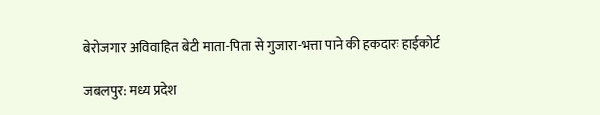बेरोजगार अविवाहित बेटी माता-पिता से गुजारा-भत्ता पाने की हकदारः हाईकोर्ट

जबलपुर: मध्य प्रदेश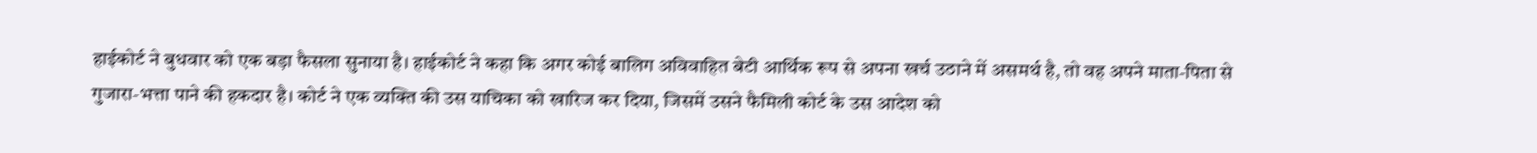हाईकोर्ट ने बुधवार को एक बड़ा फैसला सुनाया है। हाईकोर्ट ने कहा कि अगर कोई बालिग अविवाहित बेटी आर्थिक रूप से अपना खर्च उठाने में असमर्थ है, तो वह अपने माता-पिता से गुजारा-भत्ता पाने की हकदार है। कोर्ट ने एक व्यक्ति की उस याचिका को खारिज कर दिया, जिसमें उसने फैमिली कोर्ट के उस आदेश को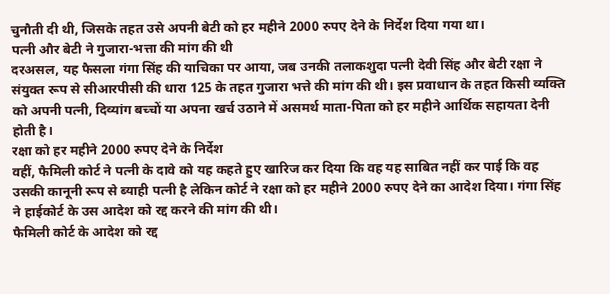चुनौती दी थी, जिसके तहत उसे अपनी बेटी को हर महीने 2000 रुपए देने के निर्देश दिया गया था।
पत्नी और बेटी ने गुजारा-भत्ता की मांग की थी
दरअसल, यह फैसला गंगा सिंह की याचिका पर आया, जब उनकी तलाकशुदा पत्नी देवी सिंह और बेटी रक्षा ने संयुक्त रूप से सीआरपीसी की धारा 125 के तहत गुजारा भत्ते की मांग की थी। इस प्रवाधान के तहत किसी व्यक्ति को अपनी पत्नी, दिव्यांग बच्चों या अपना खर्च उठाने में असमर्थ माता-पिता को हर महीने आर्थिक सहायता देनी होती है।
रक्षा को हर महीने 2000 रुपए देने के निर्देश
वहीं, फैमिली कोर्ट ने पत्नी के दावे को यह कहते हुए खारिज कर दिया कि वह यह साबित नहीं कर पाई कि वह उसकी कानूनी रूप से ब्याही पत्नी है लेकिन कोर्ट ने रक्षा को हर महीने 2000 रुपए देने का आदेश दिया। गंगा सिंह ने हाईकोर्ट के उस आदेश को रद्द करने की मांग की थी।
फैमिली कोर्ट के आदेश को रद्द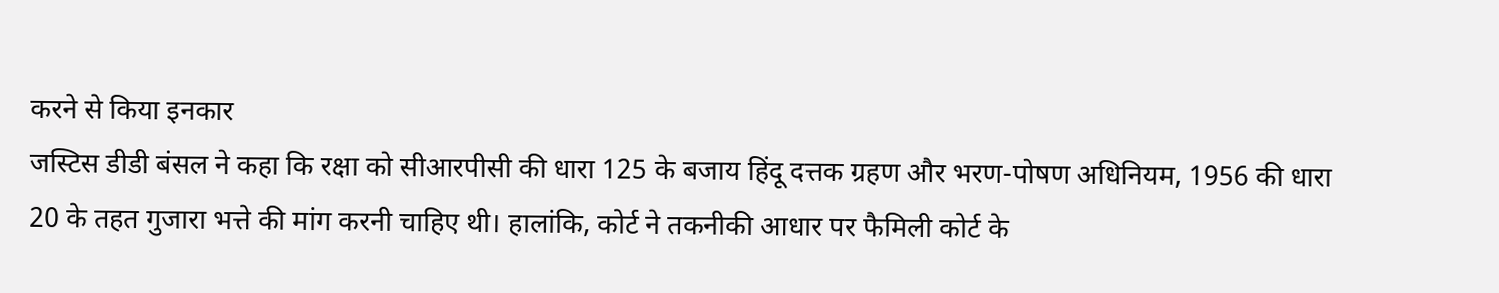करने से किया इनकार
जस्टिस डीडी बंसल ने कहा कि रक्षा को सीआरपीसी की धारा 125 के बजाय हिंदू दत्तक ग्रहण और भरण-पोषण अधिनियम, 1956 की धारा 20 के तहत गुजारा भत्ते की मांग करनी चाहिए थी। हालांकि, कोर्ट ने तकनीकी आधार पर फैमिली कोर्ट के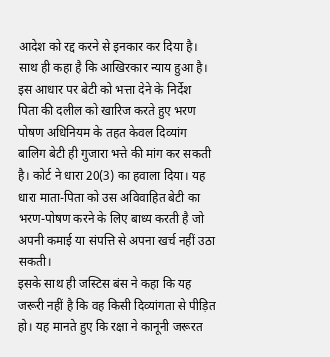आदेश को रद्द करने से इनकार कर दिया है। साथ ही कहा है कि आखिरकार न्याय हुआ है।
इस आधार पर बेटी को भत्ता देने के निर्देश
पिता की दलील को खारिज करते हुए भरण पोषण अधिनियम के तहत केवल दिव्यांग बालिग बेटी ही गुजारा भत्ते की मांग कर सकती है। कोर्ट ने धारा 20(3) का हवाला दिया। यह धारा माता-पिता को उस अविवाहित बेटी का भरण-पोषण करने के लिए बाध्य करती है जो अपनी कमाई या संपत्ति से अपना खर्च नहीं उठा सकती।
इसके साथ ही जस्टिस बंस ने कहा कि यह जरूरी नहीं है कि वह किसी दिव्यांगता से पीड़ित हो। यह मानते हुए कि रक्षा ने कानूनी जरूरत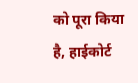को पूरा किया है, हाईकोर्ट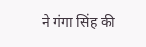ने गंगा सिंह की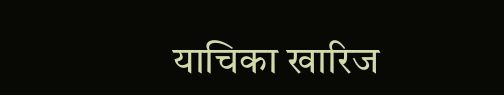याचिका खारिज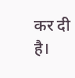कर दी है।